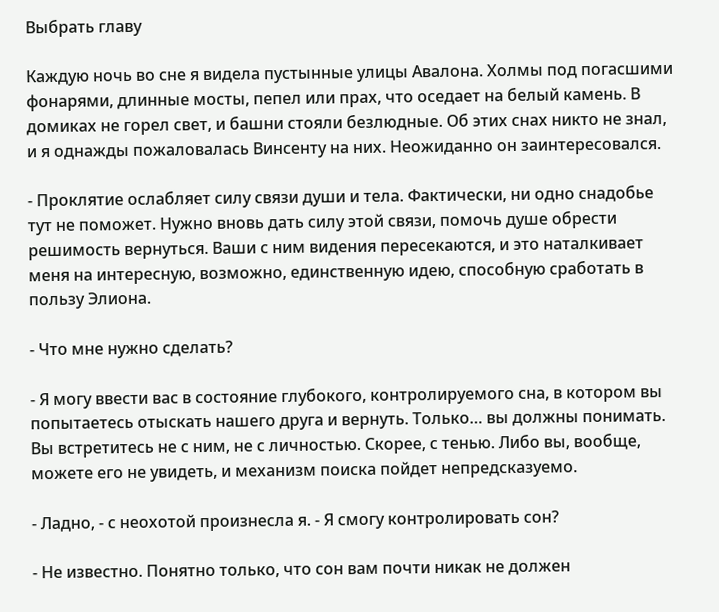Выбрать главу

Каждую ночь во сне я видела пустынные улицы Авалона. Холмы под погасшими фонарями, длинные мосты, пепел или прах, что оседает на белый камень. В домиках не горел свет, и башни стояли безлюдные. Об этих снах никто не знал, и я однажды пожаловалась Винсенту на них. Неожиданно он заинтересовался.

- Проклятие ослабляет силу связи души и тела. Фактически, ни одно снадобье тут не поможет. Нужно вновь дать силу этой связи, помочь душе обрести решимость вернуться. Ваши с ним видения пересекаются, и это наталкивает меня на интересную, возможно, единственную идею, способную сработать в пользу Элиона.

- Что мне нужно сделать?

- Я могу ввести вас в состояние глубокого, контролируемого сна, в котором вы попытаетесь отыскать нашего друга и вернуть. Только… вы должны понимать. Вы встретитесь не с ним, не с личностью. Скорее, с тенью. Либо вы, вообще, можете его не увидеть, и механизм поиска пойдет непредсказуемо.

- Ладно, - с неохотой произнесла я. - Я смогу контролировать сон?

- Не известно. Понятно только, что сон вам почти никак не должен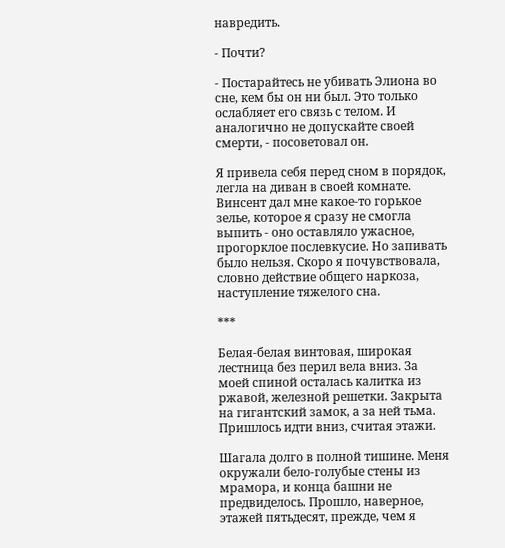навредить.

- Почти?

- Постарайтесь не убивать Элиона во сне, кем бы он ни был. Это только ослабляет его связь с телом. И аналогично не допускайте своей смерти, - посоветовал он.

Я привела себя перед сном в порядок, легла на диван в своей комнате. Винсент дал мне какое-то горькое зелье, которое я сразу не смогла выпить - оно оставляло ужасное, прогорклое послевкусие. Но запивать было нельзя. Скоро я почувствовала, словно действие общего наркоза, наступление тяжелого сна.

***

Белая-белая винтовая, широкая лестница без перил вела вниз. За моей спиной осталась калитка из ржавой, железной решетки. Закрыта на гигантский замок, а за ней тьма. Пришлось идти вниз, считая этажи.

Шагала долго в полной тишине. Меня окружали бело-голубые стены из мрамора, и конца башни не предвиделось. Прошло, наверное, этажей пятьдесят, прежде, чем я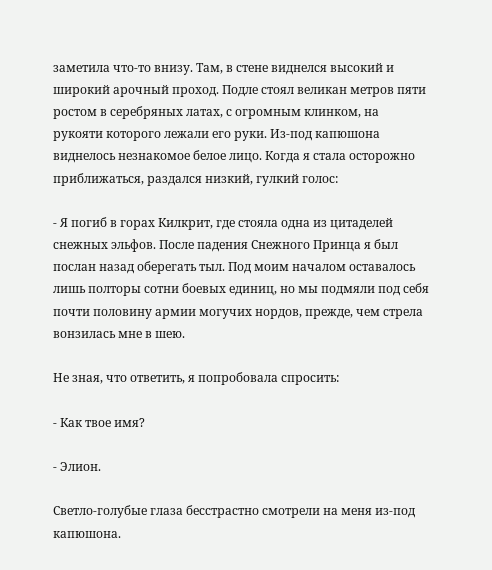заметила что-то внизу. Там, в стене виднелся высокий и широкий арочный проход. Подле стоял великан метров пяти ростом в серебряных латах, с огромным клинком, на рукояти которого лежали его руки. Из-под капюшона виднелось незнакомое белое лицо. Когда я стала осторожно приближаться, раздался низкий, гулкий голос:

- Я погиб в горах Килкрит, где стояла одна из цитаделей снежных эльфов. После падения Снежного Принца я был послан назад оберегать тыл. Под моим началом оставалось лишь полторы сотни боевых единиц, но мы подмяли под себя почти половину армии могучих нордов, прежде, чем стрела вонзилась мне в шею.

Не зная, что ответить, я попробовала спросить:

- Как твое имя?

- Элион.

Светло-голубые глаза бесстрастно смотрели на меня из-под капюшона.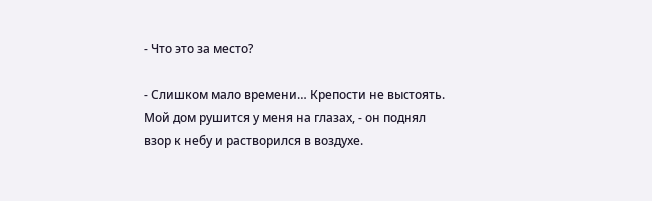- Что это за место?

- Слишком мало времени… Крепости не выстоять. Мой дом рушится у меня на глазах, - он поднял взор к небу и растворился в воздухе.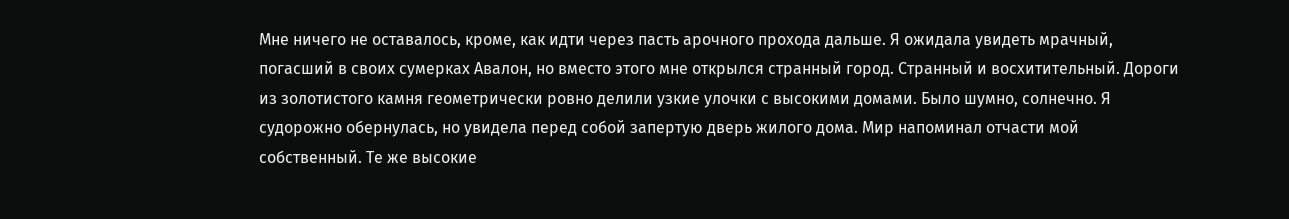Мне ничего не оставалось, кроме, как идти через пасть арочного прохода дальше. Я ожидала увидеть мрачный, погасший в своих сумерках Авалон, но вместо этого мне открылся странный город. Странный и восхитительный. Дороги из золотистого камня геометрически ровно делили узкие улочки с высокими домами. Было шумно, солнечно. Я судорожно обернулась, но увидела перед собой запертую дверь жилого дома. Мир напоминал отчасти мой собственный. Те же высокие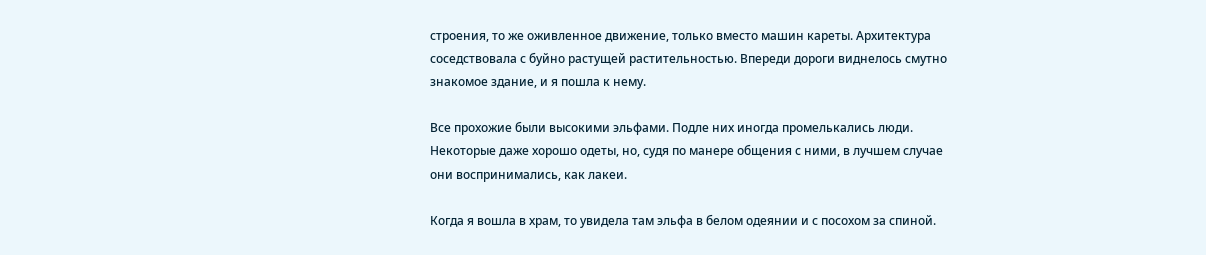строения, то же оживленное движение, только вместо машин кареты. Архитектура соседствовала с буйно растущей растительностью. Впереди дороги виднелось смутно знакомое здание, и я пошла к нему.

Все прохожие были высокими эльфами. Подле них иногда промелькались люди. Некоторые даже хорошо одеты, но, судя по манере общения с ними, в лучшем случае они воспринимались, как лакеи.

Когда я вошла в храм, то увидела там эльфа в белом одеянии и с посохом за спиной.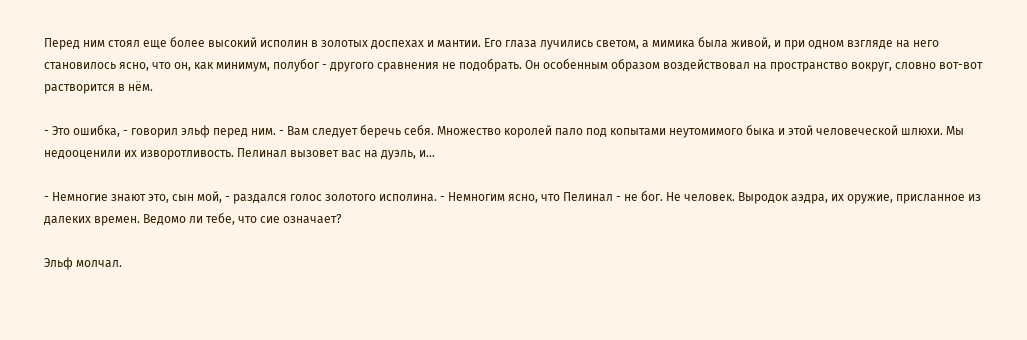Перед ним стоял еще более высокий исполин в золотых доспехах и мантии. Его глаза лучились светом, а мимика была живой, и при одном взгляде на него становилось ясно, что он, как минимум, полубог - другого сравнения не подобрать. Он особенным образом воздействовал на пространство вокруг, словно вот-вот растворится в нём.

- Это ошибка, - говорил эльф перед ним. - Вам следует беречь себя. Множество королей пало под копытами неутомимого быка и этой человеческой шлюхи. Мы недооценили их изворотливость. Пелинал вызовет вас на дуэль, и…

- Немногие знают это, сын мой, - раздался голос золотого исполина. - Немногим ясно, что Пелинал - не бог. Не человек. Выродок аэдра, их оружие, присланное из далеких времен. Ведомо ли тебе, что сие означает?

Эльф молчал.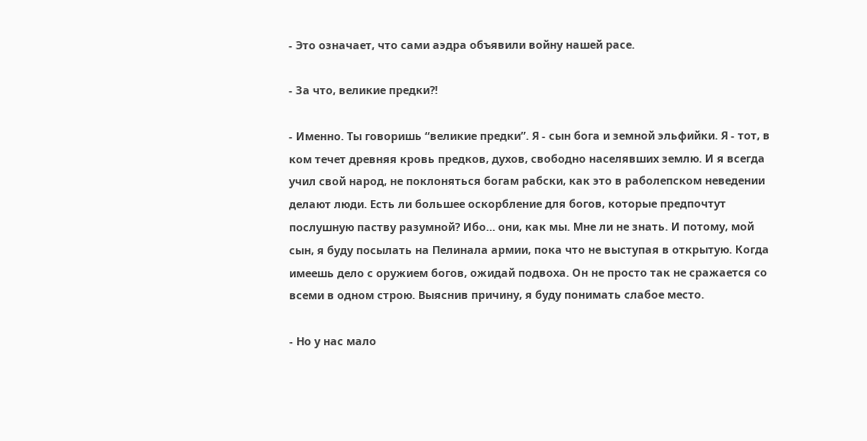- Это означает, что сами аэдра объявили войну нашей расе.

- За что, великие предки?!

- Именно. Ты говоришь “великие предки”. Я - сын бога и земной эльфийки. Я - тот, в ком течет древняя кровь предков, духов, свободно населявших землю. И я всегда учил свой народ, не поклоняться богам рабски, как это в раболепском неведении делают люди. Есть ли большее оскорбление для богов, которые предпочтут послушную паству разумной? Ибо… они, как мы. Мне ли не знать. И потому, мой сын, я буду посылать на Пелинала армии, пока что не выступая в открытую. Когда имеешь дело с оружием богов, ожидай подвоха. Он не просто так не сражается со всеми в одном строю. Выяснив причину, я буду понимать слабое место.

- Но у нас мало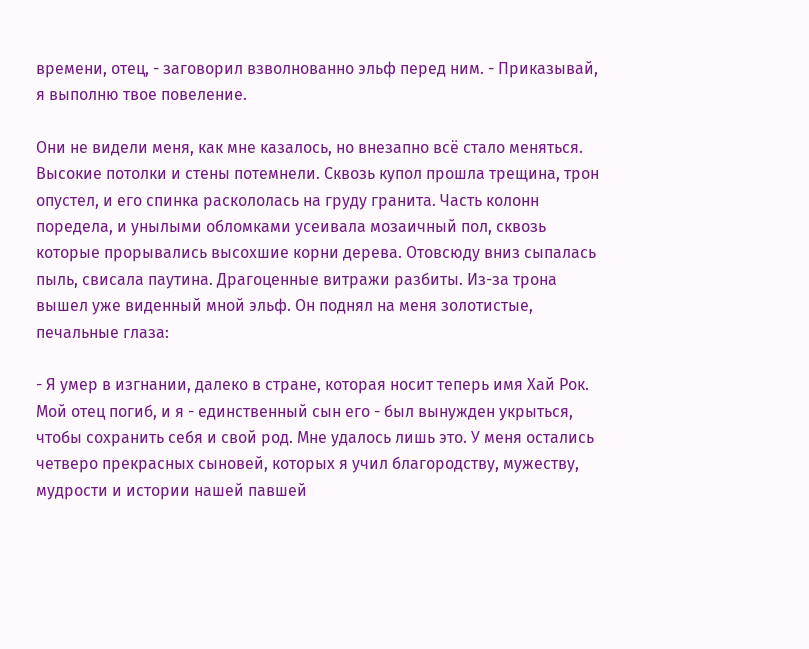времени, отец, - заговорил взволнованно эльф перед ним. - Приказывай, я выполню твое повеление.

Они не видели меня, как мне казалось, но внезапно всё стало меняться. Высокие потолки и стены потемнели. Сквозь купол прошла трещина, трон опустел, и его спинка раскололась на груду гранита. Часть колонн поредела, и унылыми обломками усеивала мозаичный пол, сквозь которые прорывались высохшие корни дерева. Отовсюду вниз сыпалась пыль, свисала паутина. Драгоценные витражи разбиты. Из-за трона вышел уже виденный мной эльф. Он поднял на меня золотистые, печальные глаза:

- Я умер в изгнании, далеко в стране, которая носит теперь имя Хай Рок. Мой отец погиб, и я - единственный сын его - был вынужден укрыться, чтобы сохранить себя и свой род. Мне удалось лишь это. У меня остались четверо прекрасных сыновей, которых я учил благородству, мужеству, мудрости и истории нашей павшей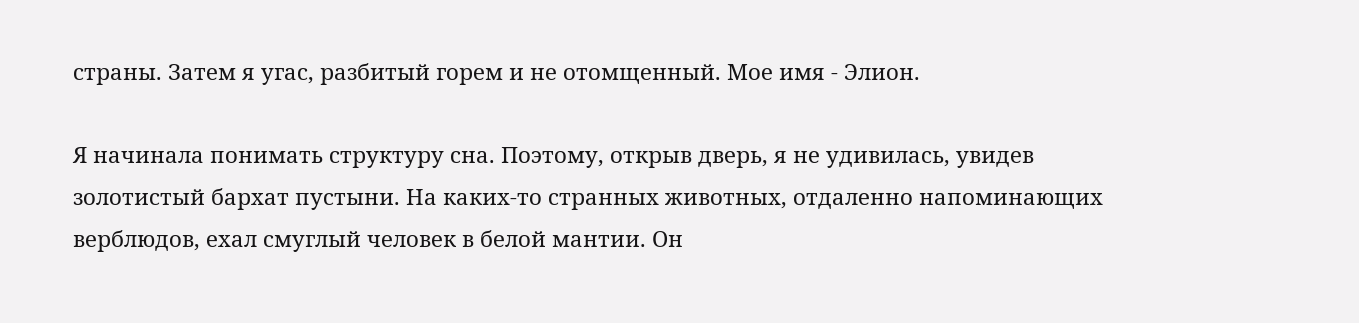страны. Затем я угас, разбитый горем и не отомщенный. Мое имя - Элион.

Я начинала понимать структуру сна. Поэтому, открыв дверь, я не удивилась, увидев золотистый бархат пустыни. На каких-то странных животных, отдаленно напоминающих верблюдов, ехал смуглый человек в белой мантии. Он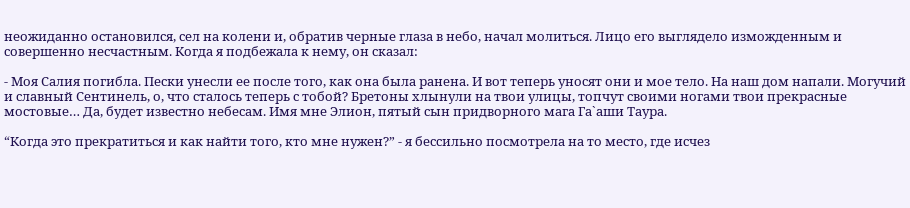неожиданно остановился, сел на колени и, обратив черные глаза в небо, начал молиться. Лицо его выглядело изможденным и совершенно несчастным. Когда я подбежала к нему, он сказал:

- Моя Салия погибла. Пески унесли ее после того, как она была ранена. И вот теперь уносят они и мое тело. На наш дом напали. Могучий и славный Сентинель, о, что сталось теперь с тобой? Бретоны хлынули на твои улицы, топчут своими ногами твои прекрасные мостовые… Да, будет известно небесам. Имя мне Элион, пятый сын придворного мага Га`аши Таура.

“Когда это прекратиться и как найти того, кто мне нужен?” - я бессильно посмотрела на то место, где исчез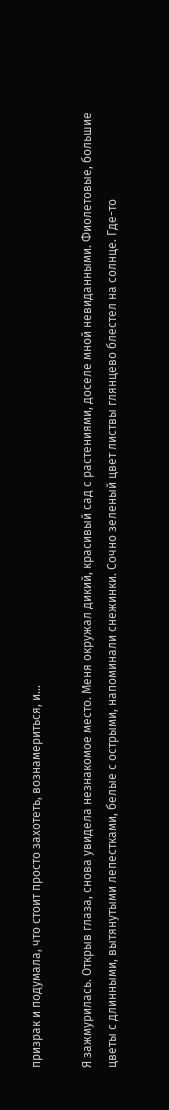призрак и подумала, что стоит просто захотеть, вознамериться, и…

Я зажмурилась. Открыв глаза, снова увидела незнакомое место. Меня окружал дикий, красивый сад с растениями, доселе мной невиданными. Фиолетовые, большие цветы с длинными, вытянутыми лепестками, белые с острыми, напоминали снежинки. Сочно зеленый цвет листвы глянцево блестел на солнце. Где-то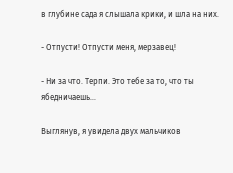в глубине сада я слышала крики, и шла на них.

- Отпусти! Отпусти меня, мерзавец!

- Ни за что. Терпи. Это тебе за то, что ты ябедничаешь…

Выглянув, я увидела двух мальчиков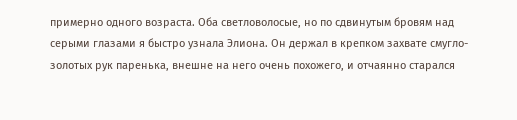примерно одного возраста. Оба светловолосые, но по сдвинутым бровям над серыми глазами я быстро узнала Элиона. Он держал в крепком захвате смугло-золотых рук паренька, внешне на него очень похожего, и отчаянно старался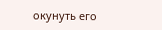окунуть его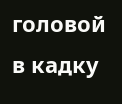головой в кадку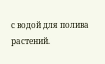с водой для полива растений.